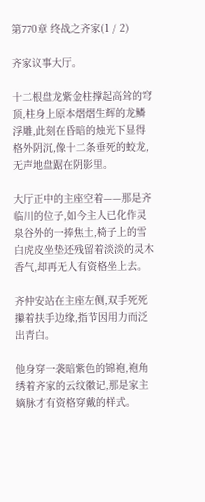第770章 终战之齐家(1 / 2)

齐家议事大厅。

十二根盘龙紫金柱撑起高耸的穹顶,柱身上原本熠熠生辉的龙鳞浮雕,此刻在昏暗的烛光下显得格外阴沉,像十二条垂死的蛟龙,无声地盘踞在阴影里。

大厅正中的主座空着——那是齐临川的位子,如今主人已化作灵泉谷外的一捧焦土,椅子上的雪白虎皮坐垫还残留着淡淡的灵木香气,却再无人有资格坐上去。

齐仲安站在主座左侧,双手死死攥着扶手边缘,指节因用力而泛出青白。

他身穿一袭暗紫色的锦袍,袍角绣着齐家的云纹徽记,那是家主嫡脉才有资格穿戴的样式。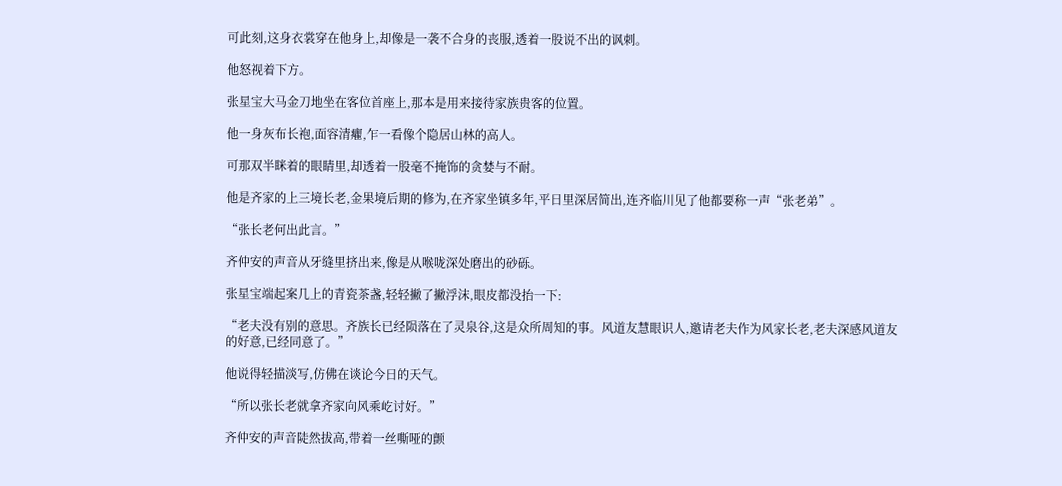可此刻,这身衣裳穿在他身上,却像是一袭不合身的丧服,透着一股说不出的讽刺。

他怒视着下方。

张星宝大马金刀地坐在客位首座上,那本是用来接待家族贵客的位置。

他一身灰布长袍,面容清癯,乍一看像个隐居山林的高人。

可那双半眯着的眼睛里,却透着一股毫不掩饰的贪婪与不耐。

他是齐家的上三境长老,金果境后期的修为,在齐家坐镇多年,平日里深居简出,连齐临川见了他都要称一声“张老弟”。

“张长老何出此言。”

齐仲安的声音从牙缝里挤出来,像是从喉咙深处磨出的砂砾。

张星宝端起案几上的青瓷茶盏,轻轻撇了撇浮沫,眼皮都没抬一下:

“老夫没有别的意思。齐族长已经陨落在了灵泉谷,这是众所周知的事。风道友慧眼识人,邀请老夫作为风家长老,老夫深感风道友的好意,已经同意了。”

他说得轻描淡写,仿佛在谈论今日的天气。

“所以张长老就拿齐家向风乘屹讨好。”

齐仲安的声音陡然拔高,带着一丝嘶哑的颤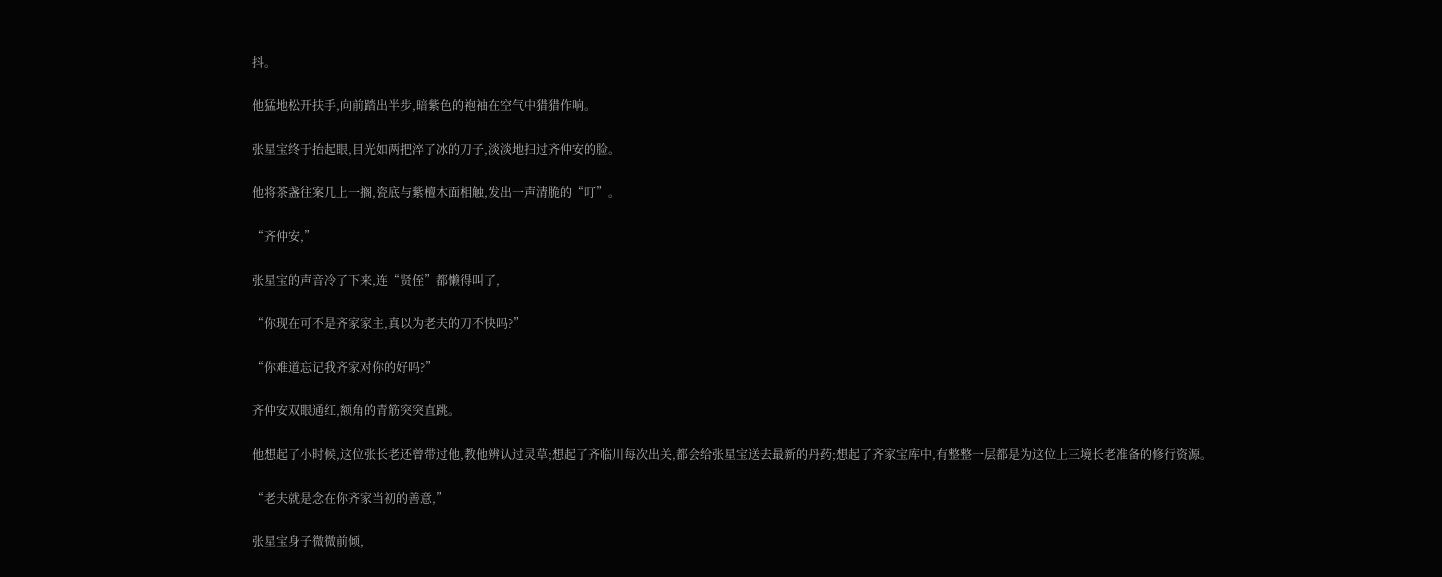抖。

他猛地松开扶手,向前踏出半步,暗紫色的袍袖在空气中猎猎作响。

张星宝终于抬起眼,目光如两把淬了冰的刀子,淡淡地扫过齐仲安的脸。

他将茶盏往案几上一搁,瓷底与紫檀木面相触,发出一声清脆的“叮”。

“齐仲安,”

张星宝的声音冷了下来,连“贤侄”都懒得叫了,

“你现在可不是齐家家主,真以为老夫的刀不快吗?”

“你难道忘记我齐家对你的好吗?”

齐仲安双眼通红,额角的青筋突突直跳。

他想起了小时候,这位张长老还曾带过他,教他辨认过灵草;想起了齐临川每次出关,都会给张星宝送去最新的丹药;想起了齐家宝库中,有整整一层都是为这位上三境长老准备的修行资源。

“老夫就是念在你齐家当初的善意,”

张星宝身子微微前倾,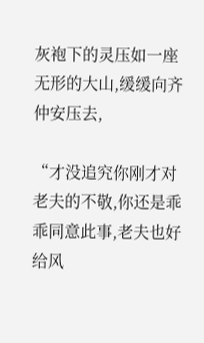灰袍下的灵压如一座无形的大山,缓缓向齐仲安压去,

“才没追究你刚才对老夫的不敬,你还是乖乖同意此事,老夫也好给风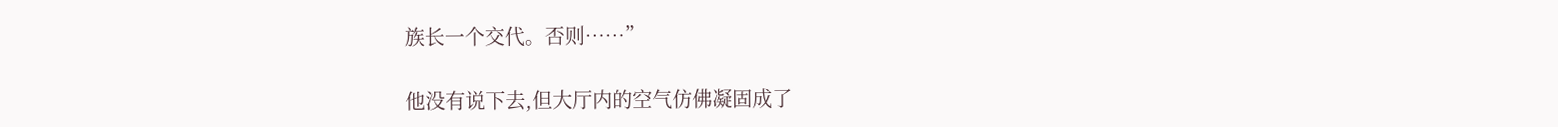族长一个交代。否则……”

他没有说下去,但大厅内的空气仿佛凝固成了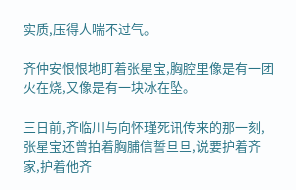实质,压得人喘不过气。

齐仲安恨恨地盯着张星宝,胸腔里像是有一团火在烧,又像是有一块冰在坠。

三日前,齐临川与向怀瑾死讯传来的那一刻,张星宝还曾拍着胸脯信誓旦旦,说要护着齐家,护着他齐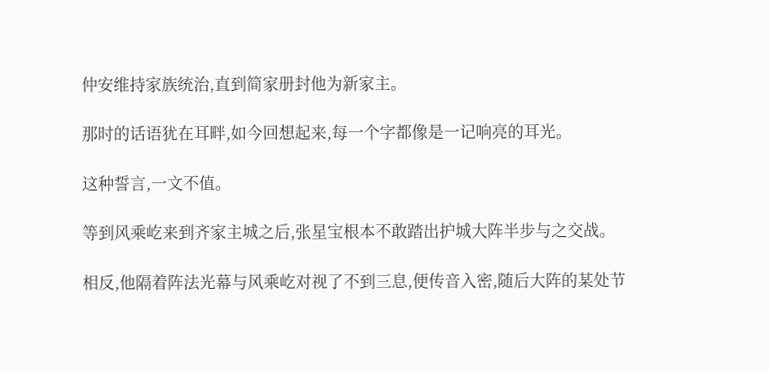仲安维持家族统治,直到简家册封他为新家主。

那时的话语犹在耳畔,如今回想起来,每一个字都像是一记响亮的耳光。

这种誓言,一文不值。

等到风乘屹来到齐家主城之后,张星宝根本不敢踏出护城大阵半步与之交战。

相反,他隔着阵法光幕与风乘屹对视了不到三息,便传音入密,随后大阵的某处节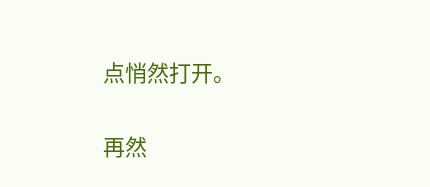点悄然打开。

再然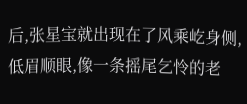后,张星宝就出现在了风乘屹身侧,低眉顺眼,像一条摇尾乞怜的老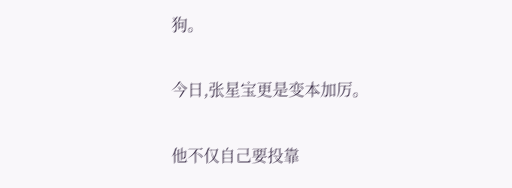狗。

今日,张星宝更是变本加厉。

他不仅自己要投靠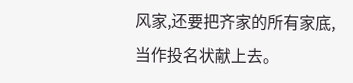风家,还要把齐家的所有家底,当作投名状献上去。